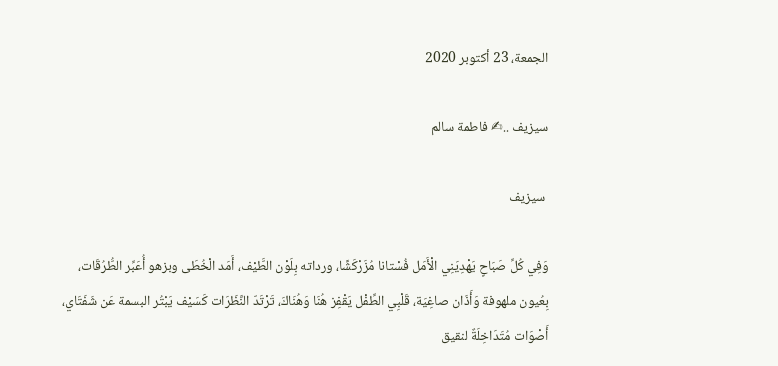الجمعة، 23 أكتوبر 2020

سيزيف ..✍ فاطمة سالم

 سيزيف

وَفِي كُلِّ صَبَاحٍ يَهْدِيَنِي الْأَمَل فُسْتانا مُزَرْكَشًا، ورداته بِلَوْن الطَّيْف، أَمَد الْخُطَى وبزهو أُعَبِّر الطُّرُقَات، بِعُيون ملهوفة وَأَذَان صاغِيَة، قَلْبِي الطِّفْل يَقْفِز هُنَا وَهُنَاكَ، تَرْتَدّ النَّظَرَات كَسَيْف يَبْتُر البسمة عَن شَفَتَاي، أَصْوَات مُتَدَاخِلَةٌ لنقيق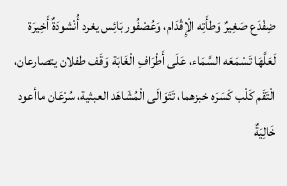ضِفْدَع صَغِيرٌ وَطأَتِه الْإِقْدَام، وَعُصْفُور بَائِس يغرد أُنْشودَةٌ أَخِيرَة لَعَلَّهَا تَسْمَعَه السَّمَاء، عَلَى أَطْرَافِ الْغَابَة وَقَف طفلان يتصارعان، الْتَقَم كَلْب كَسَرَه خبزهما، تَتَوَالَى الْمُشَاهَد العبثية، سُرْعَان ماأعود خَالِيَةٌ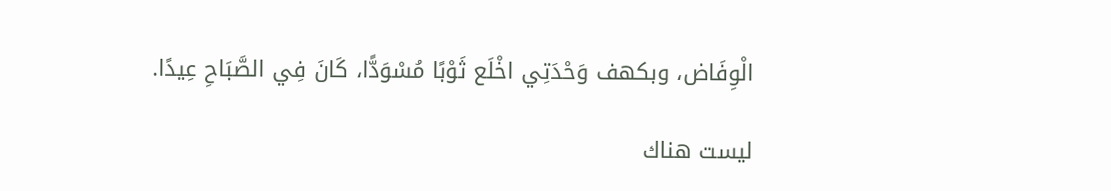الْوِفَاض، وبكهف وَحْدَتِي اخْلَع ثَوْبًا مُسْوَدًّا، كَانَ فِي الصَّبَاحِ عِيدًا.

ليست هناك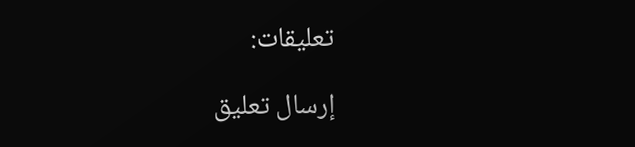تعليقات:

إرسال تعليق